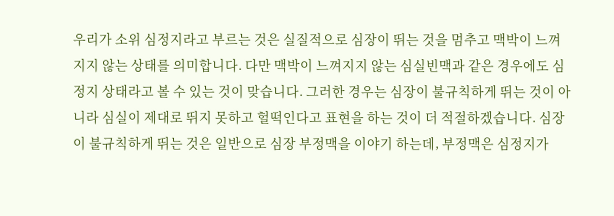우리가 소위 심정지라고 부르는 것은 실질적으로 심장이 뛰는 것을 멈추고 맥박이 느껴지지 않는 상태를 의미합니다. 다만 맥박이 느껴지지 않는 심실빈맥과 같은 경우에도 심정지 상태라고 볼 수 있는 것이 맞습니다. 그러한 경우는 심장이 불규칙하게 뛰는 것이 아니라 심실이 제대로 뛰지 못하고 헐떡인다고 표현을 하는 것이 더 적절하겠습니다. 심장이 불규칙하게 뛰는 것은 일반으로 심장 부정맥을 이야기 하는데, 부정맥은 심정지가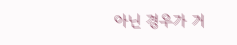아닌 경우가 거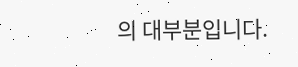의 대부분입니다.